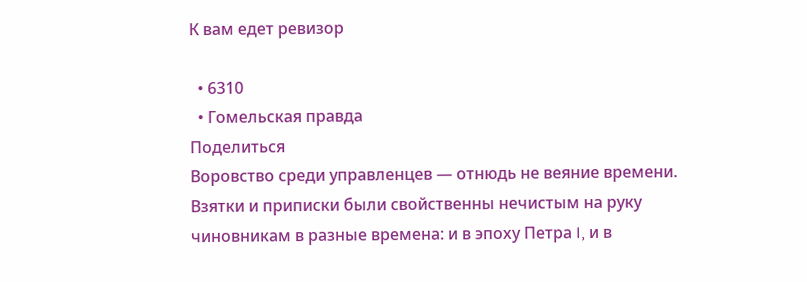К вам едет ревизор

  • 6310
  • Гомельская правда
Поделиться
Воровство среди управленцев — отнюдь не веяние времени. Взятки и приписки были свойственны нечистым на руку чиновникам в разные времена: и в эпоху Петра I, и в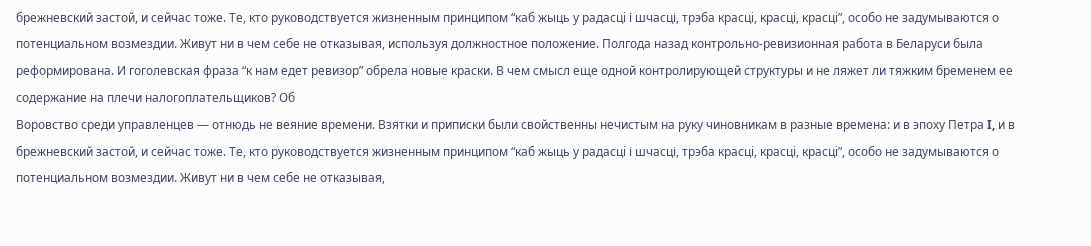брежневский застой, и сейчас тоже. Те, кто руководствуется жизненным принципом “каб жыць у радасцi і шчасці, трэба красцi, красцi, красцi”, особо не задумываются о потенциальном возмездии. Живут ни в чем себе не отказывая, используя должностное положение. Полгода назад контрольно-ревизионная работа в Беларуси была реформирована. И гоголевская фраза “к нам едет ревизор” обрела новые краски. В чем смысл еще одной контролирующей структуры и не ляжет ли тяжким бременем ее содержание на плечи налогоплательщиков? Об
Воровство среди управленцев — отнюдь не веяние времени. Взятки и приписки были свойственны нечистым на руку чиновникам в разные времена: и в эпоху Петра I, и в брежневский застой, и сейчас тоже. Те, кто руководствуется жизненным принципом “каб жыць у радасцi і шчасці, трэба красцi, красцi, красцi”, особо не задумываются о потенциальном возмездии. Живут ни в чем себе не отказывая,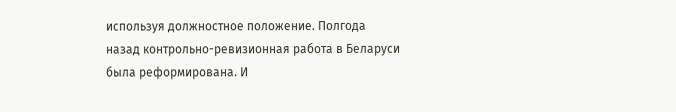используя должностное положение. Полгода назад контрольно-ревизионная работа в Беларуси была реформирована. И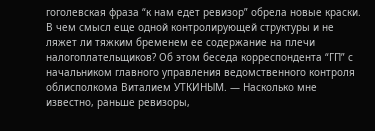гоголевская фраза “к нам едет ревизор” обрела новые краски. В чем смысл еще одной контролирующей структуры и не ляжет ли тяжким бременем ее содержание на плечи налогоплательщиков? Об этом беседа корреспондента “ГП” с начальником главного управления ведомственного контроля облисполкома Виталием УТКИНЫМ. — Насколько мне известно, раньше ревизоры,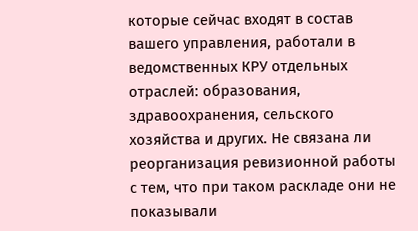которые сейчас входят в состав вашего управления, работали в ведомственных КРУ отдельных отраслей: образования, здравоохранения, сельского хозяйства и других. Не связана ли реорганизация ревизионной работы с тем, что при таком раскладе они не показывали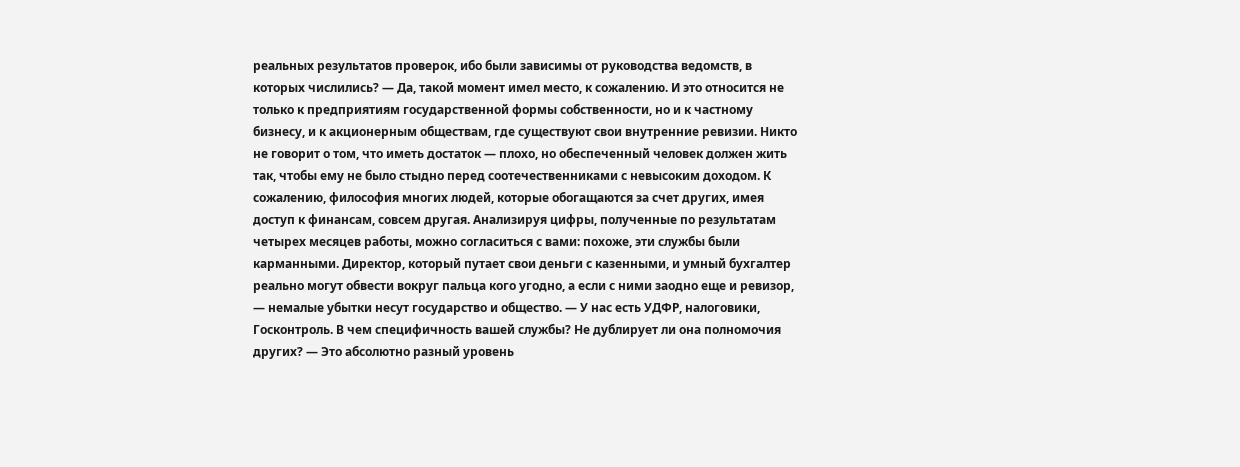реальных результатов проверок, ибо были зависимы от руководства ведомств, в которых числились? — Да, такой момент имел место, к сожалению. И это относится не только к предприятиям государственной формы собственности, но и к частному бизнесу, и к акционерным обществам, где существуют свои внутренние ревизии. Никто не говорит о том, что иметь достаток — плохо, но обеспеченный человек должен жить так, чтобы ему не было стыдно перед соотечественниками с невысоким доходом. К сожалению, философия многих людей, которые обогащаются за счет других, имея доступ к финансам, совсем другая. Анализируя цифры, полученные по результатам четырех месяцев работы, можно согласиться с вами: похоже, эти службы были карманными. Директор, который путает свои деньги с казенными, и умный бухгалтер реально могут обвести вокруг пальца кого угодно, а если с ними заодно еще и ревизор, — немалые убытки несут государство и общество. — У нас есть УДФР, налоговики, Госконтроль. В чем специфичность вашей службы? Не дублирует ли она полномочия других? — Это абсолютно разный уровень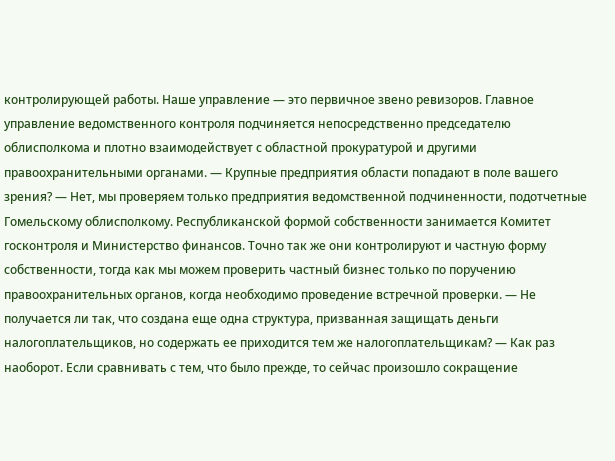контролирующей работы. Наше управление — это первичное звено ревизоров. Главное управление ведомственного контроля подчиняется непосредственно председателю облисполкома и плотно взаимодействует с областной прокуратурой и другими правоохранительными органами. — Крупные предприятия области попадают в поле вашего зрения? — Нет, мы проверяем только предприятия ведомственной подчиненности, подотчетные Гомельскому облисполкому. Республиканской формой собственности занимается Комитет госконтроля и Министерство финансов. Точно так же они контролируют и частную форму собственности, тогда как мы можем проверить частный бизнес только по поручению правоохранительных органов, когда необходимо проведение встречной проверки. — Не получается ли так, что создана еще одна структура, призванная защищать деньги налогоплательщиков, но содержать ее приходится тем же налогоплательщикам? — Как раз наоборот. Если сравнивать с тем, что было прежде, то сейчас произошло сокращение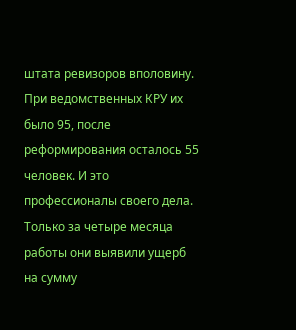штата ревизоров вполовину. При ведомственных КРУ их было 95, после реформирования осталось 55 человек. И это профессионалы своего дела. Только за четыре месяца работы они выявили ущерб на сумму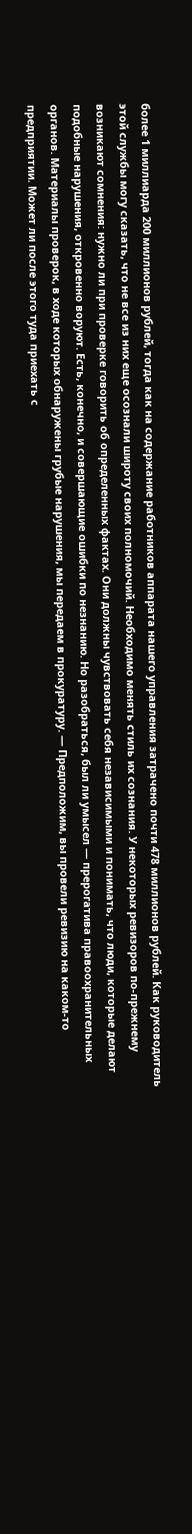более 1 миллиарда 200 миллионов рублей, тогда как на содержание работников аппарата нашего управления затрачено почти 478 миллионов рублей. Как руководитель этой службы могу сказать, что не все из них еще осознали широту своих полномочий. Необходимо менять стиль их сознания. У некоторых ревизоров по-прежнему возникают сомнения: нужно ли при проверке говорить об определенных фактах. Они должны чувствовать себя независимыми и понимать, что люди, которые делают подобные нарушения, откровенно воруют. Есть, конечно, и совершающие ошибки по незнанию. Но разобраться, был ли умысел — прерогатива правоохранительных органов. Материалы проверок, в ходе которых обнаружены грубые нарушения, мы передаем в прокуратуру. — Предположим, вы провели ревизию на каком-то предприятии. Может ли после этого туда приехать с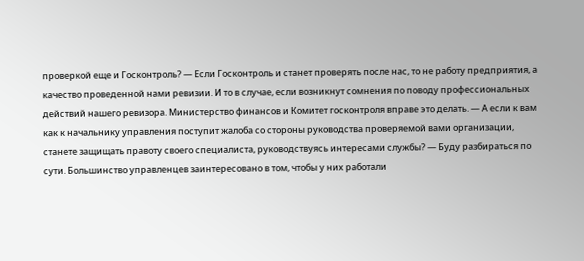проверкой еще и Госконтроль? — Если Госконтроль и станет проверять после нас, то не работу предприятия, а качество проведенной нами ревизии. И то в случае, если возникнут сомнения по поводу профессиональных действий нашего ревизора. Министерство финансов и Комитет госконтроля вправе это делать. — А если к вам как к начальнику управления поступит жалоба со стороны руководства проверяемой вами организации, станете защищать правоту своего специалиста, руководствуясь интересами службы? — Буду разбираться по сути. Большинство управленцев заинтересовано в том, чтобы у них работали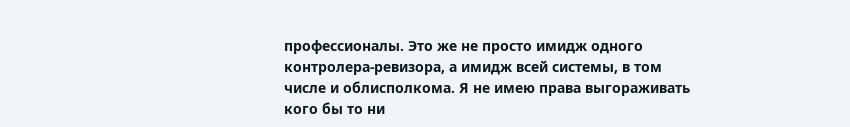профессионалы. Это же не просто имидж одного контролера-ревизора, а имидж всей системы, в том числе и облисполкома. Я не имею права выгораживать кого бы то ни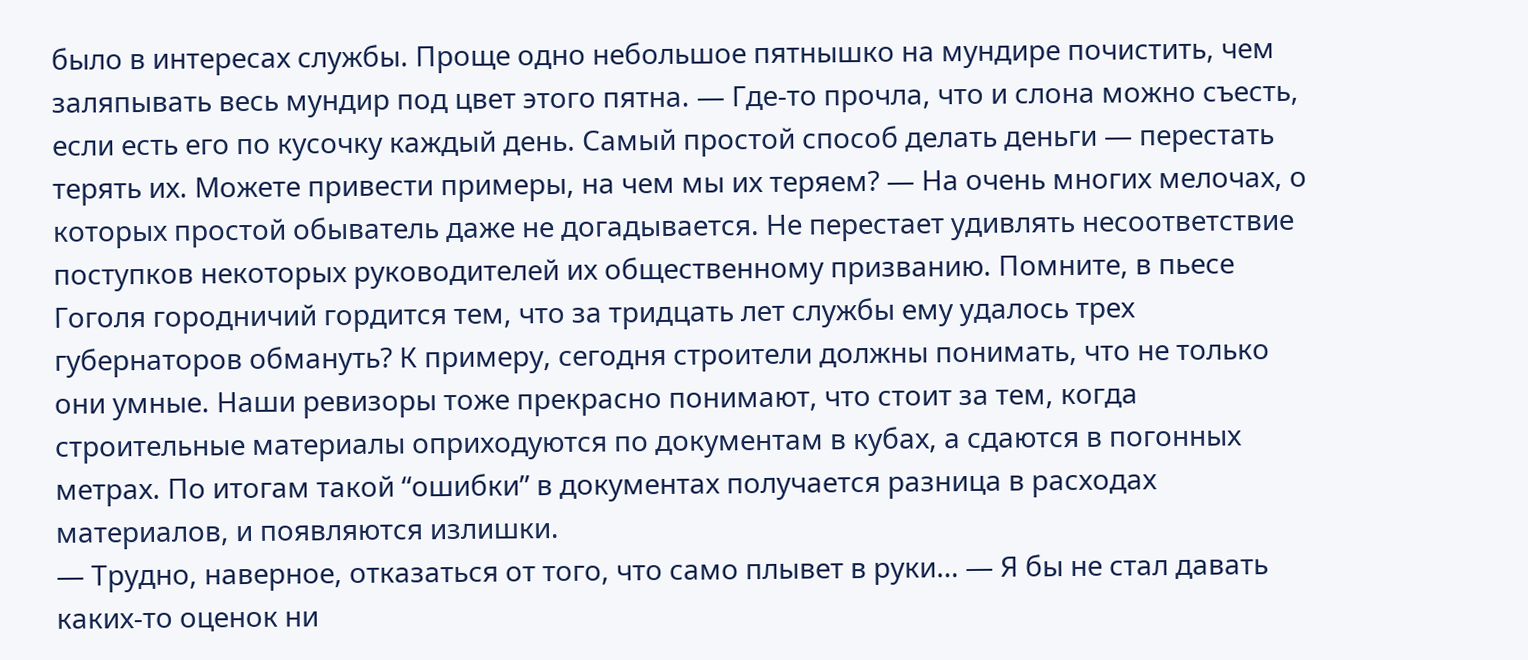было в интересах службы. Проще одно небольшое пятнышко на мундире почистить, чем заляпывать весь мундир под цвет этого пятна. — Где-то прочла, что и слона можно съесть, если есть его по кусочку каждый день. Самый простой способ делать деньги — перестать терять их. Можете привести примеры, на чем мы их теряем? — На очень многих мелочах, о которых простой обыватель даже не догадывается. Не перестает удивлять несоответствие поступков некоторых руководителей их общественному призванию. Помните, в пьесе Гоголя городничий гордится тем, что за тридцать лет службы ему удалось трех губернаторов обмануть? К примеру, сегодня строители должны понимать, что не только они умные. Наши ревизоры тоже прекрасно понимают, что стоит за тем, когда строительные материалы оприходуются по документам в кубах, а сдаются в погонных метрах. По итогам такой “ошибки” в документах получается разница в расходах материалов, и появляются излишки.
— Трудно, наверное, отказаться от того, что само плывет в руки… — Я бы не стал давать каких-то оценок ни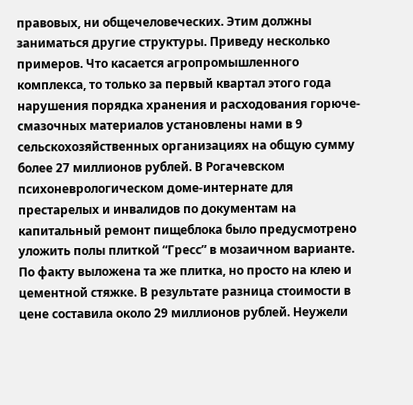правовых, ни общечеловеческих. Этим должны заниматься другие структуры. Приведу несколько примеров. Что касается агропромышленного комплекса, то только за первый квартал этого года нарушения порядка хранения и расходования горюче-смазочных материалов установлены нами в 9 сельскохозяйственных организациях на общую сумму более 27 миллионов рублей. В Рогачевском психоневрологическом доме-интернате для престарелых и инвалидов по документам на капитальный ремонт пищеблока было предусмотрено уложить полы плиткой “Гресс” в мозаичном варианте. По факту выложена та же плитка, но просто на клею и цементной стяжке. В результате разница стоимости в цене составила около 29 миллионов рублей. Неужели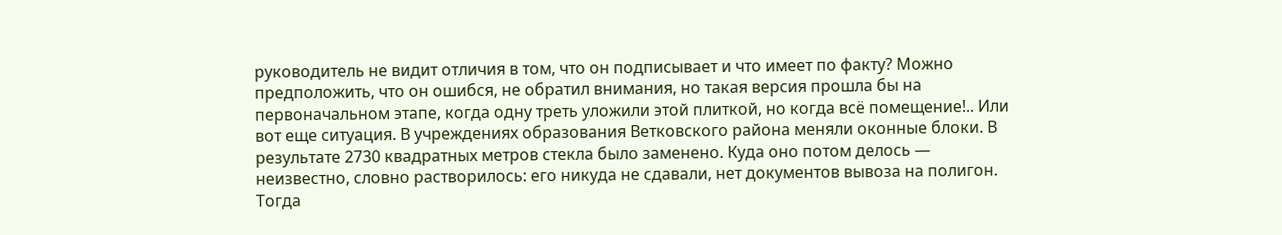руководитель не видит отличия в том, что он подписывает и что имеет по факту? Можно предположить, что он ошибся, не обратил внимания, но такая версия прошла бы на первоначальном этапе, когда одну треть уложили этой плиткой, но когда всё помещение!.. Или вот еще ситуация. В учреждениях образования Ветковского района меняли оконные блоки. В результате 2730 квадратных метров стекла было заменено. Куда оно потом делось — неизвестно, словно растворилось: его никуда не сдавали, нет документов вывоза на полигон. Тогда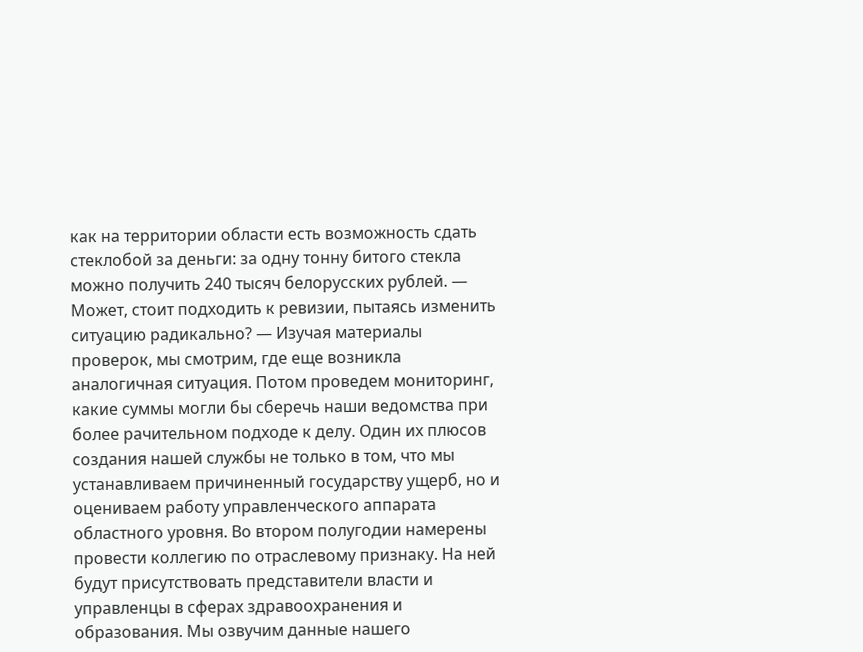как на территории области есть возможность сдать стеклобой за деньги: за одну тонну битого стекла можно получить 240 тысяч белорусских рублей. — Может, стоит подходить к ревизии, пытаясь изменить ситуацию радикально? — Изучая материалы проверок, мы смотрим, где еще возникла аналогичная ситуация. Потом проведем мониторинг, какие суммы могли бы сберечь наши ведомства при более рачительном подходе к делу. Один их плюсов создания нашей службы не только в том, что мы устанавливаем причиненный государству ущерб, но и оцениваем работу управленческого аппарата областного уровня. Во втором полугодии намерены провести коллегию по отраслевому признаку. На ней будут присутствовать представители власти и управленцы в сферах здравоохранения и образования. Мы озвучим данные нашего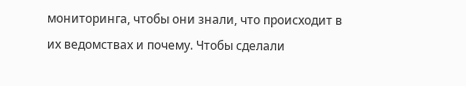мониторинга, чтобы они знали, что происходит в их ведомствах и почему. Чтобы сделали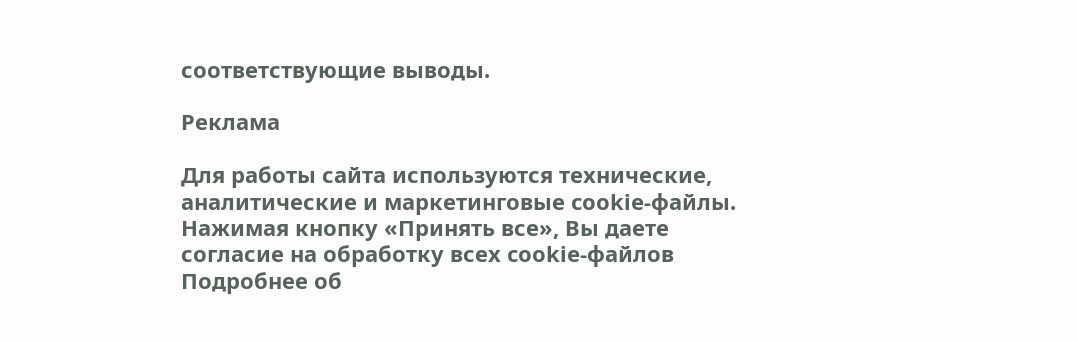соответствующие выводы.

Реклама

Для работы сайта используются технические, аналитические и маркетинговые cookie-файлы. Нажимая кнопку «Принять все», Вы даете согласие на обработку всех cookie-файлов Подробнее об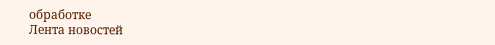обработке
Лента новостей